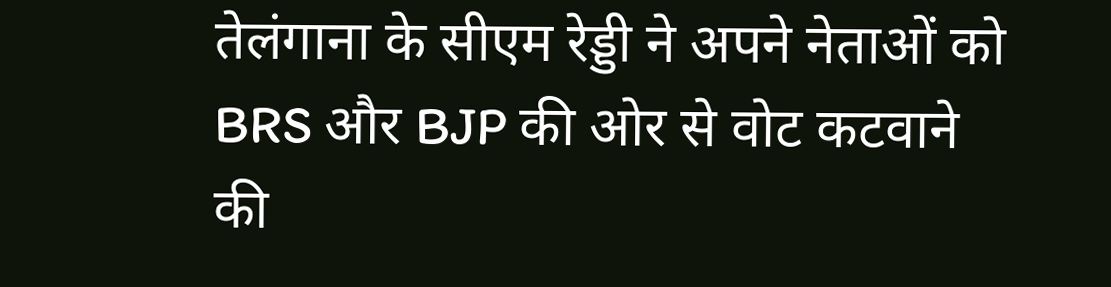तेलंगाना के सीएम रेड्डी ने अपने नेताओं को BRS और BJP की ओर से वोट कटवाने की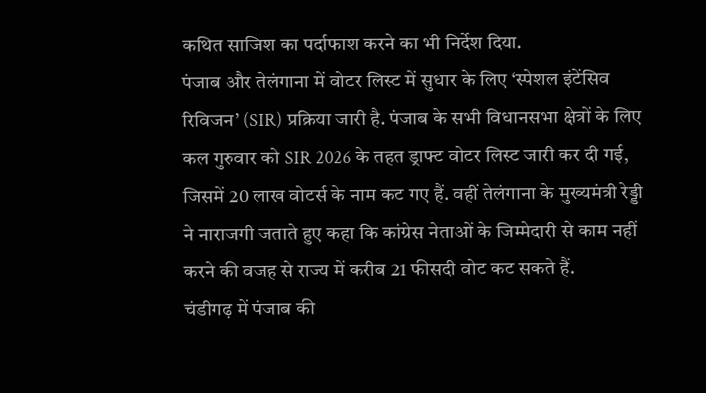कथित साजिश का पर्दाफाश करने का भी निर्देश दिया.
पंजाब और तेलंगाना में वोटर लिस्ट में सुधार के लिए ‘स्पेशल इंटेंसिव रिविजन’ (SIR) प्रक्रिया जारी है. पंजाब के सभी विधानसभा क्षेत्रों के लिए कल गुरुवार को SIR 2026 के तहत ड्राफ्ट वोटर लिस्ट जारी कर दी गई, जिसमें 20 लाख वोटर्स के नाम कट गए हैं. वहीं तेलंगाना के मुख्यमंत्री रेड्डी ने नाराजगी जताते हुए कहा कि कांग्रेस नेताओं के जिम्मेदारी से काम नहीं करने की वजह से राज्य में करीब 21 फीसदी वोट कट सकते हैं.
चंडीगढ़ में पंजाब की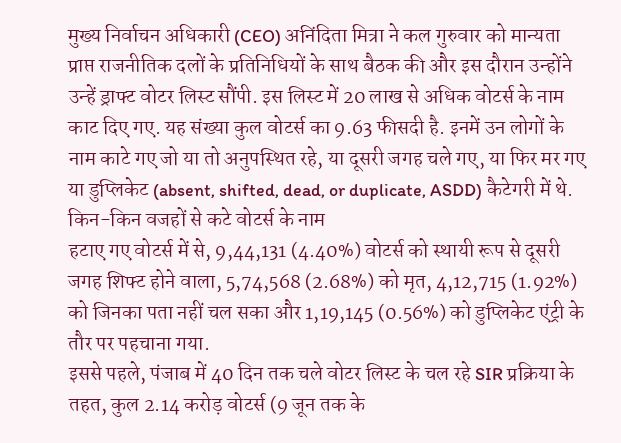मुख्य निर्वाचन अधिकारी (CEO) अनिंदिता मित्रा ने कल गुरुवार को मान्यता प्राप्त राजनीतिक दलों के प्रतिनिधियों के साथ बैठक की और इस दौरान उन्होंने उन्हें ड्राफ्ट वोटर लिस्ट सौंपी. इस लिस्ट में 20 लाख से अधिक वोटर्स के नाम काट दिए गए. यह संख्या कुल वोटर्स का 9.63 फीसदी है. इनमें उन लोगों के नाम काटे गए जो या तो अनुपस्थित रहे, या दूसरी जगह चले गए, या फिर मर गए या डुप्लिकेट (absent, shifted, dead, or duplicate, ASDD) कैटेगरी में थे.
किन-किन वजहों से कटे वोटर्स के नाम
हटाए गए वोटर्स में से, 9,44,131 (4.40%) वोटर्स को स्थायी रूप से दूसरी जगह शिफ्ट होने वाला, 5,74,568 (2.68%) को मृत, 4,12,715 (1.92%) को जिनका पता नहीं चल सका और 1,19,145 (0.56%) को डुप्लिकेट एंट्री के तौर पर पहचाना गया.
इससे पहले, पंजाब में 40 दिन तक चले वोटर लिस्ट के चल रहे SIR प्रक्रिया के तहत, कुल 2.14 करोड़ वोटर्स (9 जून तक के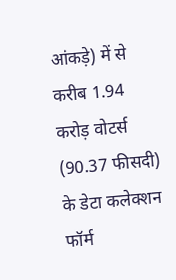आंकड़े) में से करीब 1.94 करोड़ वोटर्स (90.37 फीसदी) के डेटा कलेक्शन फॉर्म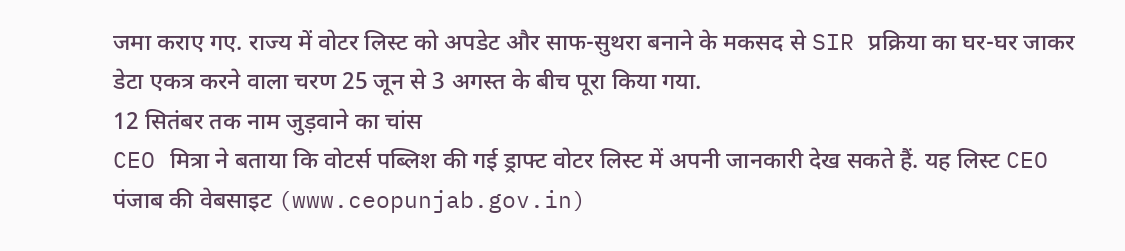जमा कराए गए. राज्य में वोटर लिस्ट को अपडेट और साफ-सुथरा बनाने के मकसद से SIR प्रक्रिया का घर-घर जाकर डेटा एकत्र करने वाला चरण 25 जून से 3 अगस्त के बीच पूरा किया गया.
12 सितंबर तक नाम जुड़वाने का चांस
CEO मित्रा ने बताया कि वोटर्स पब्लिश की गई ड्राफ्ट वोटर लिस्ट में अपनी जानकारी देख सकते हैं. यह लिस्ट CEO पंजाब की वेबसाइट (www.ceopunjab.gov.in)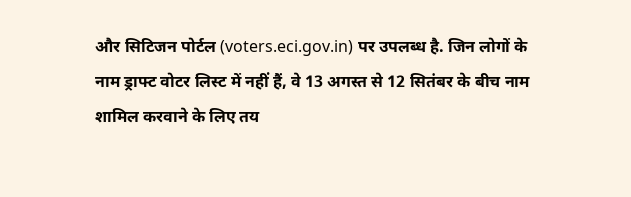और सिटिजन पोर्टल (voters.eci.gov.in) पर उपलब्ध है. जिन लोगों के नाम ड्राफ्ट वोटर लिस्ट में नहीं हैं, वे 13 अगस्त से 12 सितंबर के बीच नाम शामिल करवाने के लिए तय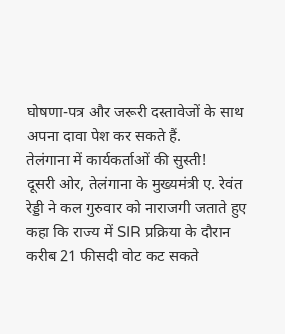घोषणा-पत्र और जरूरी दस्तावेजों के साथ अपना दावा पेश कर सकते हैं.
तेलंगाना में कार्यकर्ताओं की सुस्ती!
दूसरी ओर, तेलंगाना के मुख्यमंत्री ए. रेवंत रेड्डी ने कल गुरुवार को नाराजगी जताते हुए कहा कि राज्य में SIR प्रक्रिया के दौरान करीब 21 फीसदी वोट कट सकते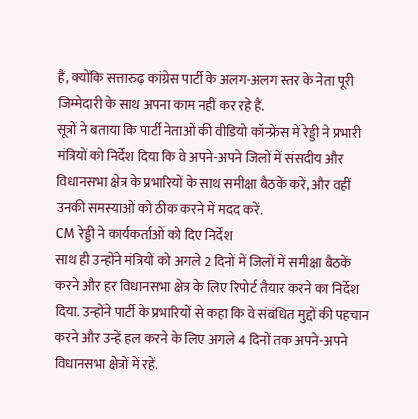हैं, क्योंकि सत्तारुढ़ कांग्रेस पार्टी के अलग-अलग स्तर के नेता पूरी जिम्मेदारी के साथ अपना काम नहीं कर रहे हैं.
सूत्रों ने बताया कि पार्टी नेताओं की वीडियो कॉन्फ्रेंस में रेड्डी ने प्रभारी मंत्रियों को निर्देश दिया कि वे अपने-अपने जिलों में संसदीय और विधानसभा क्षेत्र के प्रभारियों के साथ समीक्षा बैठकें करें, और वहीं उनकी समस्याओं को ठीक करने में मदद करें.
CM रेड्डी ने कार्यकर्ताओं को दिए निर्देश
साथ ही उन्होंने मंत्रियों को अगले 2 दिनों में जिलों में समीक्षा बैठकें करने और हर विधानसभा क्षेत्र के लिए रिपोर्ट तैयार करने का निर्देश दिया. उन्होंने पार्टी के प्रभारियों से कहा कि वे संबंधित मुद्दों की पहचान करने और उन्हें हल करने के लिए अगले 4 दिनों तक अपने-अपने विधानसभा क्षेत्रों में रहें.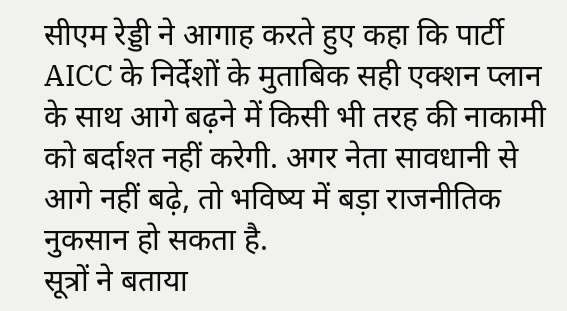सीएम रेड्डी ने आगाह करते हुए कहा कि पार्टी AICC के निर्देशों के मुताबिक सही एक्शन प्लान के साथ आगे बढ़ने में किसी भी तरह की नाकामी को बर्दाश्त नहीं करेगी. अगर नेता सावधानी से आगे नहीं बढ़े, तो भविष्य में बड़ा राजनीतिक नुकसान हो सकता है.
सूत्रों ने बताया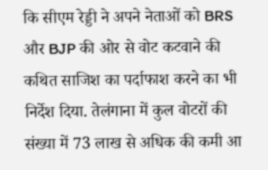कि सीएम रेड्डी ने अपने नेताओं को BRS और BJP की ओर से वोट कटवाने की कथित साजिश का पर्दाफाश करने का भी निर्देश दिया. तेलंगाना में कुल वोटरों की संख्या में 73 लाख से अधिक की कमी आ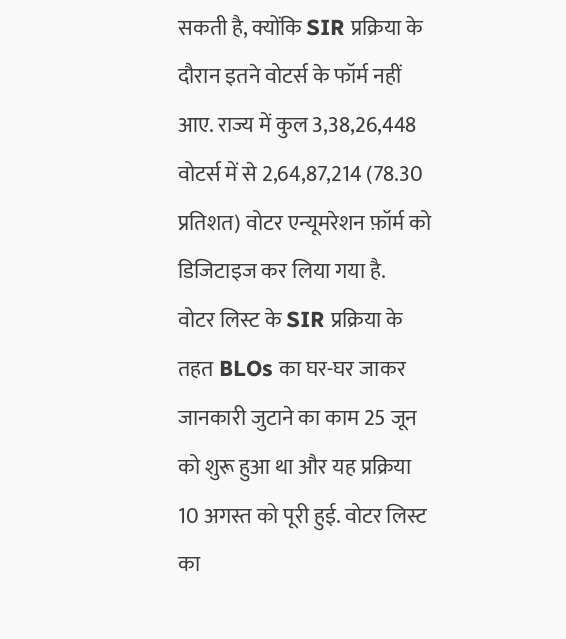सकती है, क्योंकि SIR प्रक्रिया के दौरान इतने वोटर्स के फॉर्म नहीं आए. राज्य में कुल 3,38,26,448 वोटर्स में से 2,64,87,214 (78.30 प्रतिशत) वोटर एन्यूमरेशन फ़ॉर्म को डिजिटाइज कर लिया गया है.
वोटर लिस्ट के SIR प्रक्रिया के तहत BLOs का घर-घर जाकर जानकारी जुटाने का काम 25 जून को शुरू हुआ था और यह प्रक्रिया 10 अगस्त को पूरी हुई. वोटर लिस्ट का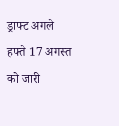ड्राफ्ट अगले हफ्ते 17 अगस्त को जारी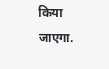किया जाएगा.